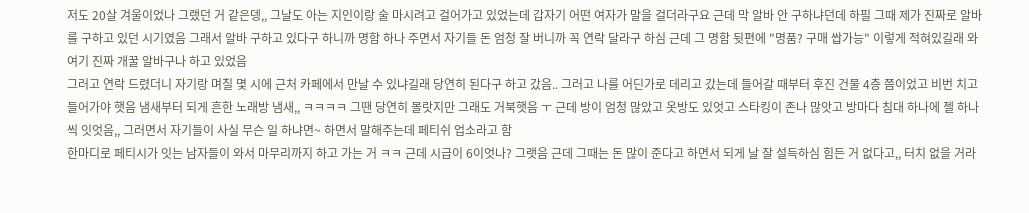저도 20살 겨울이었나 그랬던 거 같은뎅,, 그날도 아는 지인이랑 술 마시려고 걸어가고 있었는데 갑자기 어떤 여자가 말을 걸더라구요 근데 막 알바 안 구하냐던데 하필 그때 제가 진짜로 알바를 구하고 있던 시기였음 그래서 알바 구하고 있다구 하니까 명함 하나 주면서 자기들 돈 엄청 잘 버니까 꼭 연락 달라구 하심 근데 그 명함 뒷편에 "명품? 구매 쌉가능" 이렇게 적혀있길래 와 여기 진짜 개꿀 알바구나 하고 있었음
그러고 연락 드렸더니 자기랑 며칠 몇 시에 근처 카페에서 만날 수 있냐길래 당연히 된다구 하고 갔음.. 그러고 나를 어딘가로 데리고 갔는데 들어갈 때부터 후진 건물 4층 쯤이었고 비번 치고 들어가야 햇음 냄새부터 되게 흔한 노래방 냄새,, ㅋㅋㅋㅋ 그땐 당연히 몰랏지만 그래도 거북햇음 ㅜ 근데 방이 엄청 많았고 옷방도 있엇고 스타킹이 존나 많앗고 방마다 침대 하나에 젤 하나씩 잇엇음,, 그러면서 자기들이 사실 무슨 일 하냐면~ 하면서 말해주는데 페티쉬 업소라고 함
한마디로 페티시가 잇는 남자들이 와서 마무리까지 하고 가는 거 ㅋㅋ 근데 시급이 6이엇나? 그랫음 근데 그때는 돈 많이 준다고 하면서 되게 날 잘 설득하심 힘든 거 없다고,, 터치 없을 거라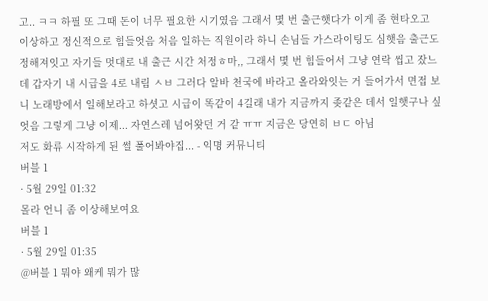고.. ㅋㅋ 하필 또 그때 돈이 너무 필요한 시기였음 그래서 몇 번 출근햇다가 이게 좀 현타오고 이상하고 정신적으로 힘들엇음 처음 일하는 직원이라 하니 손님들 가스라이팅도 심햇음 출근도 정해져잇고 자기들 멋대로 내 출근 시간 처정ㅎ마,, 그래서 몇 번 힘들어서 그냥 연락 씹고 잤느데 갑자기 내 시급을 4로 내림 ㅅㅂ 그러다 알바 천국에 바라고 올라와잇는 거 들어가서 면접 보니 노래방에서 일해보라고 하셧고 시급이 똑같이 4길래 내가 지금까지 좆같은 데서 일햇구나 싶엇음 그렇게 그냥 이제... 자연스레 넘어왓던 거 같 ㅠㅠ 지금은 당연히 ㅂㄷ 아님
저도 화류 시작하게 된 썰 풀어봐야집... - 익명 커뮤니티
버블 1
· 5월 29일 01:32
몰라 언니 좀 이상해보여요
버블 1
· 5월 29일 01:35
@버블 1 뭐야 왜케 뭐가 많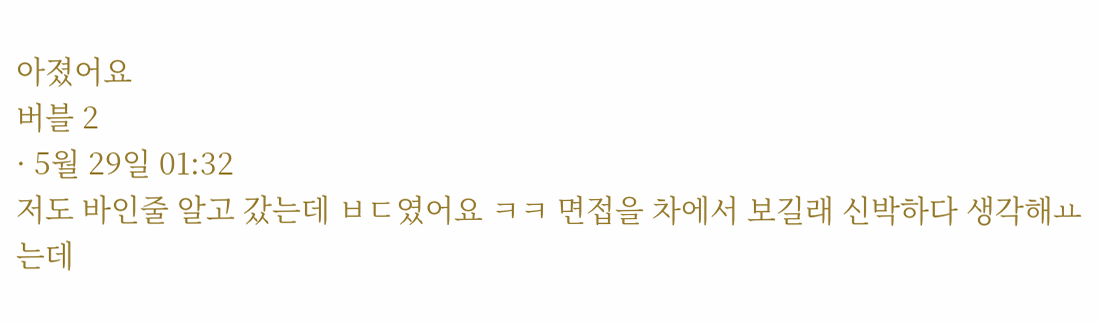아졌어요
버블 2
· 5월 29일 01:32
저도 바인줄 알고 갔는데 ㅂㄷ였어요 ㅋㅋ 면접을 차에서 보길래 신박하다 생각해ㅛ는데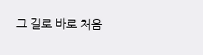그 길로 바로 처음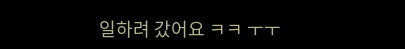일하려 갔어요 ㅋㅋ ㅜㅜ